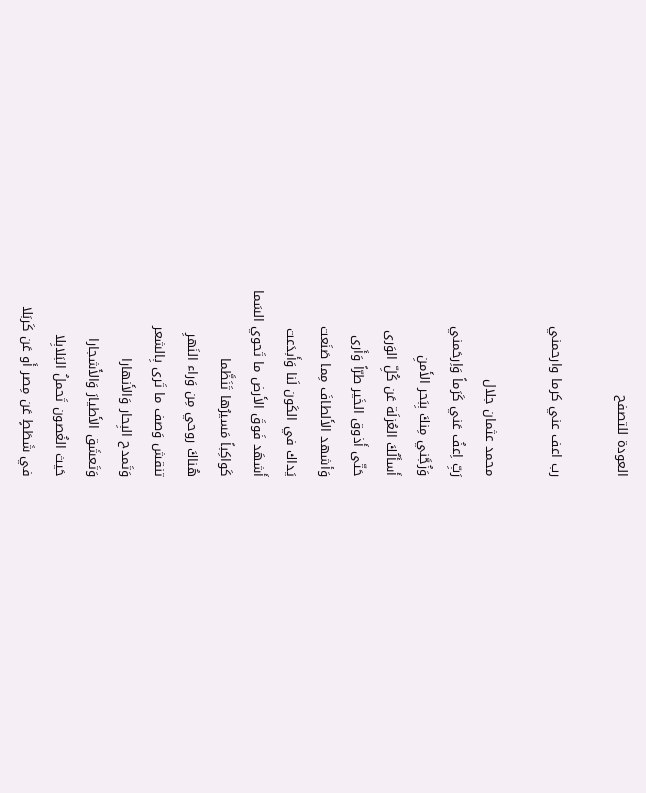العودة للتصفح

رب اعف عني كرما وارحمني

محمد عثمان جلال
رَبِّ اِعفُ عَني كَرَماً وَاِرحَمني
وَزُجَّني مِنكَ بِبَحر الأَمنِ
أَسأَلُكَ العُزلَة عَن كُلِّ الوَرى
حَتّى أَذوق الخَير طرّاً وَأَرى
وَأشهد الأَلطافَ مِما صَنَعت
يَداك في الكَون لَنا وَأَبدَعت
أَشهَد فَوقَ الأَرض ما تَحوي السَما
كَواكِباً مَسيرُها تَنَظَّما
هُناكَ روحي مِن وَراء النَهرِ
تنقش وَصف ما تَرى بِالشعر
وَتَمدح البِحار وَالأَنهارا
وَتَعشَق الأَطيارَ وَالأَشجارا
حَيث الغُصون تَحملُ البَلابِلا
في شَطَطٍ عَن مِصر أَو عَن كَربَلا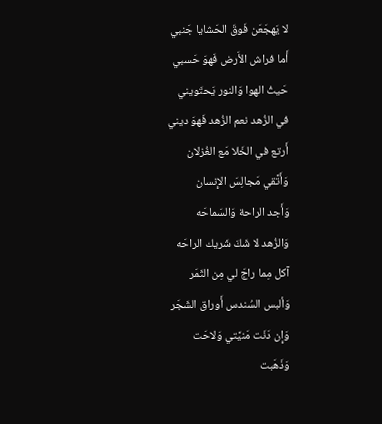لا يَهجَعَن فَوقَ الحَشايا جَنبي
أَما فراش الأَرض فَهوَ حَسبي
حَيثُ الهوا وَالنور يَحتَويني
في الزُهد نعم الزُهد فَهوَ ديني
أَرتع في الخَلا مَع الغُزلان
وَأَتَّقي مَجالِسَ الإِنسان
وَأَجد الراحة وَالسَماحَه
وَالزُهد لا شَكَ شَريك الراحَه
آكل مِما راجَ لي مِن الثَمَر
وَألبس السُندس أَوراق الشَجَر
وَإِن دَنَت مَنيَّتي وَلاحَت
وَذَهَبت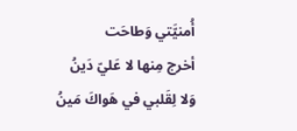أُمنيَّتي وَطاحَت
أخرج مِنها لا عَليّ دَينُ
وَلا لِقَلبي في هَواكَ مَينُ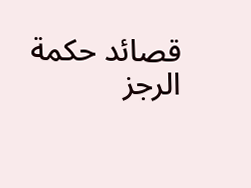قصائد حكمة الرجز